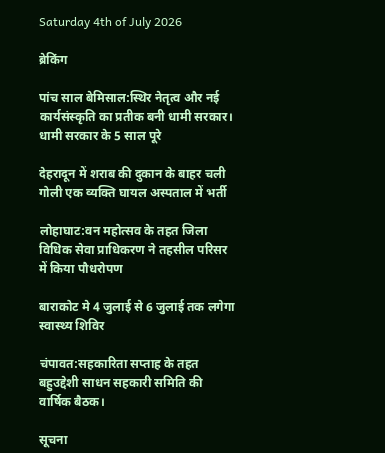Saturday 4th of July 2026

ब्रेकिंग

पांच साल बेमिसाल:स्थिर नेतृत्व और नई कार्यसंस्कृति का प्रतीक बनी धामी सरकार। धामी सरकार के 5 साल पूरे

देहरादून में शराब की दुकान के बाहर चली गोली एक व्यक्ति घायल अस्पताल में भर्ती

लोहाघाट:वन महोत्सव के तहत जिला विधिक सेवा प्राधिकरण ने तहसील परिसर में किया पौधरोपण

बाराकोट मे 4 जुलाई से 6 जुलाई तक लगेगा स्वास्थ्य शिविर

चंपावत:सहकारिता सप्ताह के तहत बहुउद्देशी साधन सहकारी समिति की वार्षिक बैठक।

सूचना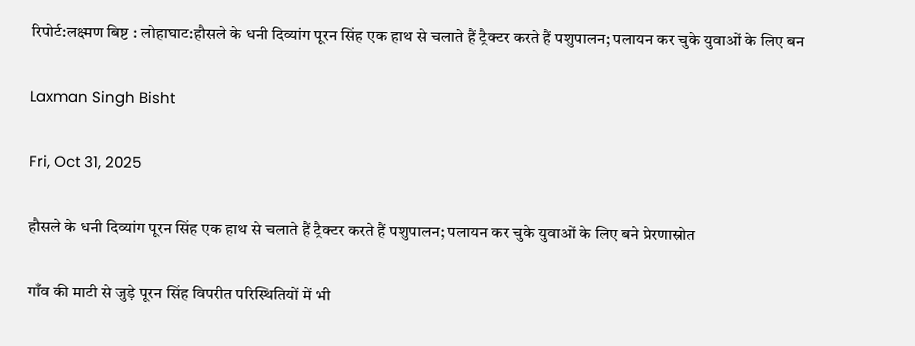रिपोर्ट:लक्ष्मण बिष्ट : लोहाघाट:हौसले के धनी दिव्यांग पूरन सिंह एक हाथ से चलाते हैं ट्रैक्टर करते हैं पशुपालन; पलायन कर चुके युवाओं के लिए बन

Laxman Singh Bisht

Fri, Oct 31, 2025

हौसले के धनी दिव्यांग पूरन सिंह एक हाथ से चलाते हैं ट्रैक्टर करते हैं पशुपालन; पलायन कर चुके युवाओं के लिए बने प्रेरणास्रोत

गाँव की माटी से जुड़े पूरन सिंह विपरीत परिस्थितियों में भी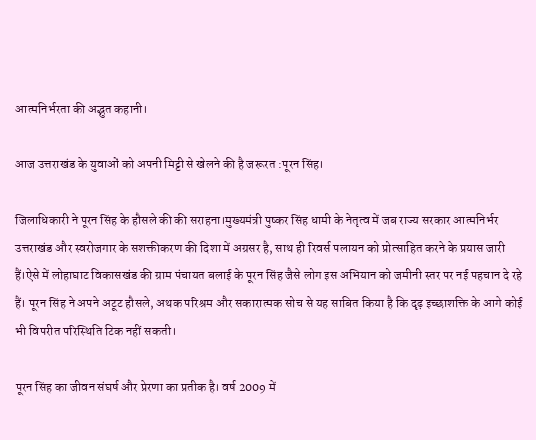आत्मनिर्भरता की अद्भुत कहानी।

आज उत्तराखंड के युवाओं को अपनी मिट्टी से खेलने की है जरूरत :पूरन सिंह।

जिलाधिकारी ने पूरन सिंह के हौसले की की सराहना।मुख्यमंत्री पुष्कर सिंह धामी के नेतृत्व में जब राज्य सरकार आत्मनिर्भर उत्तराखंड और स्वरोजगार के सशक्तीकरण की दिशा में अग्रसर है, साथ ही रिवर्स पलायन को प्रोत्साहित करने के प्रयास जारी हैं।ऐसे में लोहाघाट विकासखंड की ग्राम पंचायत बलाई के पूरन सिंह जैसे लोग इस अभियान को जमीनी स्तर पर नई पहचान दे रहे हैं। पूरन सिंह ने अपने अटूट हौसले, अथक परिश्रम और सकारात्मक सोच से यह साबित किया है कि दृढ़ इच्छाशक्ति के आगे कोई भी विपरीत परिस्थिति टिक नहीं सकती।

पूरन सिंह का जीवन संघर्ष और प्रेरणा का प्रतीक है। वर्ष 2009 में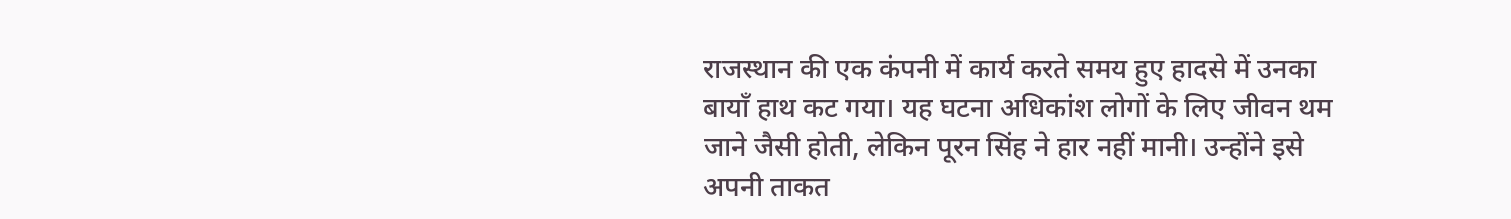राजस्थान की एक कंपनी में कार्य करते समय हुए हादसे में उनका बायाँ हाथ कट गया। यह घटना अधिकांश लोगों के लिए जीवन थम जाने जैसी होती, लेकिन पूरन सिंह ने हार नहीं मानी। उन्होंने इसे अपनी ताकत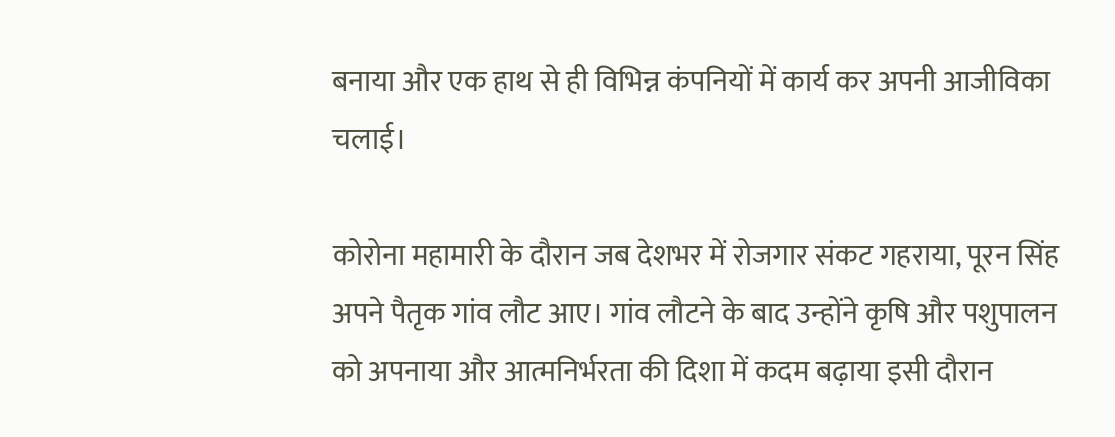बनाया और एक हाथ से ही विभिन्न कंपनियों में कार्य कर अपनी आजीविका चलाई।

कोरोना महामारी के दौरान जब देशभर में रोजगार संकट गहराया, पूरन सिंह अपने पैतृक गांव लौट आए। गांव लौटने के बाद उन्होंने कृषि और पशुपालन को अपनाया और आत्मनिर्भरता की दिशा में कदम बढ़ाया इसी दौरान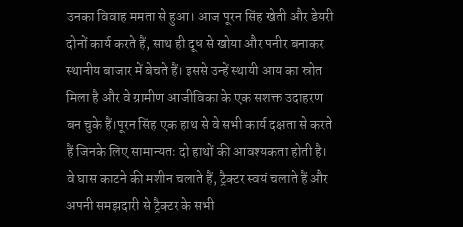उनका विवाह ममता से हुआ। आज पूरन सिंह खेती और डेयरी दोनों कार्य करते हैं, साथ ही दूध से खोया और पनीर बनाकर स्थानीय बाजार में बेचते हैं। इससे उन्हें स्थायी आय का स्रोत मिला है और वे ग्रामीण आजीविका के एक सशक्त उदाहरण बन चुके हैं।पूरन सिंह एक हाथ से वे सभी कार्य दक्षता से करते हैं जिनके लिए सामान्यतः दो हाथों की आवश्यकता होती है। वे घास काटने की मशीन चलाते हैं, ट्रैक्टर स्वयं चलाते हैं और अपनी समझदारी से ट्रैक्टर के सभी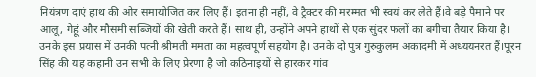नियंत्रण दाएं हाथ की ओर समायोजित कर लिए हैं। इतना ही नहीं, वे ट्रैक्टर की मरम्मत भी स्वयं कर लेते हैं।वे बड़े पैमाने पर आलू, गेहूं और मौसमी सब्जियों की खेती करते हैं। साथ ही, उन्होंने अपने हाथों से एक सुंदर फलों का बगीचा तैयार किया है। उनके इस प्रयास में उनकी पत्नी श्रीमती ममता का महत्वपूर्ण सहयोग है। उनके दो पुत्र गुरुकुलम अकादमी में अध्ययनरत हैं।पूरन सिंह की यह कहानी उन सभी के लिए प्रेरणा है जो कठिनाइयों से हारकर गांव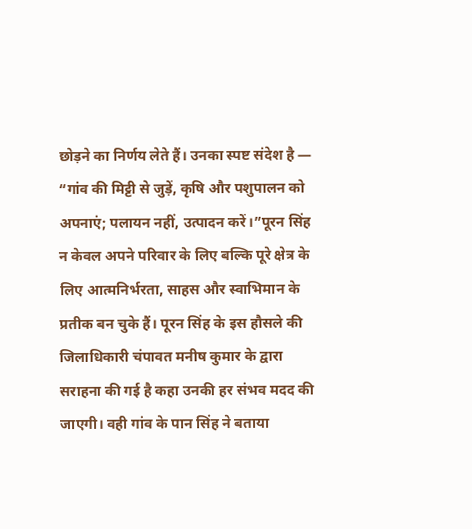छोड़ने का निर्णय लेते हैं। उनका स्पष्ट संदेश है — “गांव की मिट्टी से जुड़ें, कृषि और पशुपालन को अपनाएं; पलायन नहीं, उत्पादन करें।”पूरन सिंह न केवल अपने परिवार के लिए बल्कि पूरे क्षेत्र के लिए आत्मनिर्भरता, साहस और स्वाभिमान के प्रतीक बन चुके हैं। पूरन सिंह के इस हौसले की जिलाधिकारी चंपावत मनीष कुमार के द्वारा सराहना की गई है कहा उनकी हर संभव मदद की जाएगी। वही गांव के पान सिंह ने बताया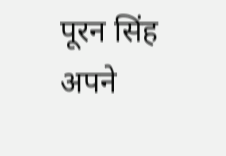पूरन सिंह अपने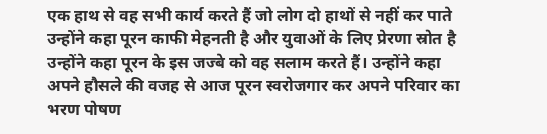एक हाथ से वह सभी कार्य करते हैं जो लोग दो हाथों से नहीं कर पाते उन्होंने कहा पूरन काफी मेहनती है और युवाओं के लिए प्रेरणा स्रोत है उन्होंने कहा पूरन के इस जज्बे को वह सलाम करते हैं। उन्होंने कहा अपने हौसले की वजह से आज पूरन स्वरोजगार कर अपने परिवार का भरण पोषण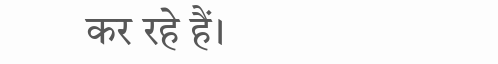कर रहे हैं।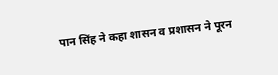पान सिंह ने कहा शासन व प्रशासन ने पूरन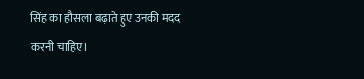सिंह का हौसला बढ़ाते हुए उनकी मदद करनी चाहिए।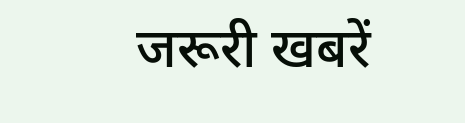जरूरी खबरें